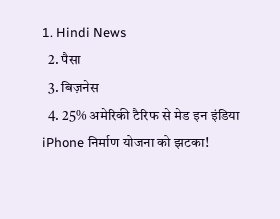1. Hindi News
  2. पैसा
  3. बिज़नेस
  4. 25% अमेरिकी टैरिफ से मेड इन इंडिया iPhone निर्माण योजना को झटका!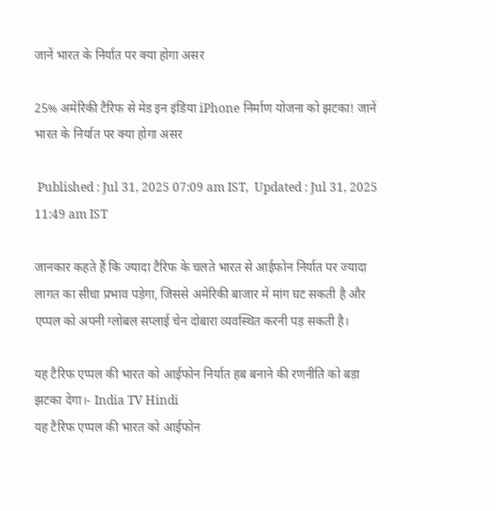जानें भारत के निर्यात पर क्या होगा असर

25% अमेरिकी टैरिफ से मेड इन इंडिया iPhone निर्माण योजना को झटका! जानें भारत के निर्यात पर क्या होगा असर

 Published : Jul 31, 2025 07:09 am IST,  Updated : Jul 31, 2025 11:49 am IST

जानकार कहते हैं कि ज्यादा टैरिफ के चलते भारत से आईफोन निर्यात पर ज्यादा लागत का सीधा प्रभाव पड़ेगा, जिससे अमेरिकी बाजार में मांग घट सकती है और एप्पल को अपनी ग्लोबल सप्लाई चेन दोबारा व्यवस्थित करनी पड़ सकती है।

यह टैरिफ एप्पल की भारत को आईफोन निर्यात हब बनाने की रणनीति को बड़ा झटका देगा।- India TV Hindi
यह टैरिफ एप्पल की भारत को आईफोन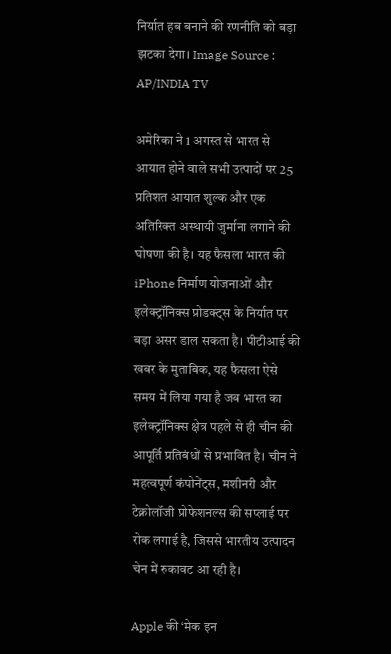निर्यात हब बनाने की रणनीति को बड़ा झटका देगा। Image Source : AP/INDIA TV

अमेरिका ने 1 अगस्त से भारत से आयात होने वाले सभी उत्पादों पर 25 प्रतिशत आयात शुल्क और एक अतिरिक्त अस्थायी जुर्माना लगाने की घोषणा की है। यह फैसला भारत की iPhone निर्माण योजनाओं और इलेक्ट्रॉनिक्स प्रोडक्ट्स के निर्यात पर बड़ा असर डाल सकता है। पीटीआई की खबर के मुताबिक, यह फैसला ऐसे समय में लिया गया है जब भारत का इलेक्ट्रॉनिक्स क्षेत्र पहले से ही चीन की आपूर्ति प्रतिबंधों से प्रभावित है। चीन ने महत्वपूर्ण कंपोनेंट्स, मशीनरी और टेक्नोलॉजी प्रोफेशनल्स की सप्लाई पर रोक लगाई है, जिससे भारतीय उत्पादन चेन में रुकावट आ रही है।

Apple की ‘मेक इन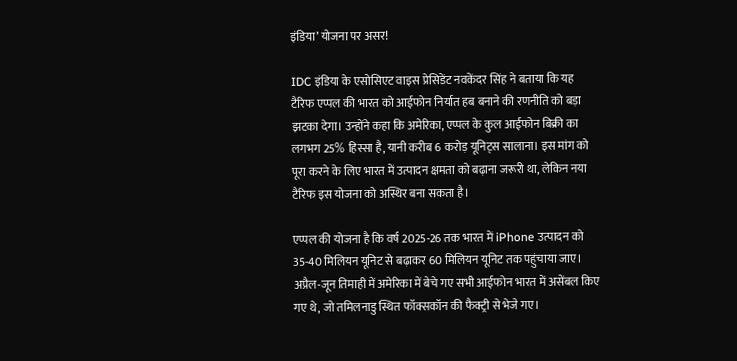इंडिया’ योजना पर असर!

IDC इंडिया के एसोसिएट वाइस प्रेसिडेंट नवकेंदर सिंह ने बताया कि यह टैरिफ एप्पल की भारत को आईफोन निर्यात हब बनाने की रणनीति को बड़ा झटका देगा। उन्होंने कहा कि अमेरिका, एप्पल के कुल आईफोन बिक्री का लगभग 25% हिस्सा है, यानी करीब 6 करोड़ यूनिट्स सालाना। इस मांग को पूरा करने के लिए भारत में उत्पादन क्षमता को बढ़ाना जरूरी था, लेकिन नया टैरिफ इस योजना को अस्थिर बना सकता है।

एप्पल की योजना है कि वर्ष 2025-26 तक भारत में iPhone उत्पादन को 35-40 मिलियन यूनिट से बढ़ाकर 60 मिलियन यूनिट तक पहुंचाया जाए। अप्रैल-जून तिमाही में अमेरिका में बेचे गए सभी आईफोन भारत में असेंबल किए गए थे, जो तमिलनाडु स्थित फॉक्सकॉन की फैक्ट्री से भेजे गए।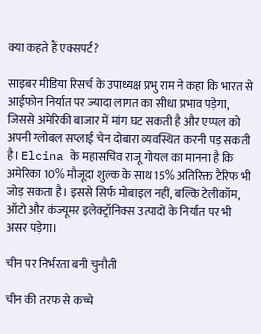क्या कहते हैं एक्सपर्ट?

साइबर मीडिया रिसर्च के उपाध्यक्ष प्रभु राम ने कहा कि भारत से आईफोन निर्यात पर ज्यादा लागत का सीधा प्रभाव पड़ेगा, जिससे अमेरिकी बाजार में मांग घट सकती है और एप्पल को अपनी ग्लोबल सप्लाई चेन दोबारा व्यवस्थित करनी पड़ सकती है। Elcina के महासचिव राजू गोयल का मानना है कि अमेरिका 10% मौजूदा शुल्क के साथ 15% अतिरिक्त टैरिफ भी जोड़ सकता है। इससे सिर्फ मोबाइल नहीं, बल्कि टेलीकॉम, ऑटो और कंज्यूमर इलेक्ट्रॉनिक्स उत्पादों के निर्यात पर भी असर पड़ेगा।

चीन पर निर्भरता बनी चुनौती

चीन की तरफ से कच्चे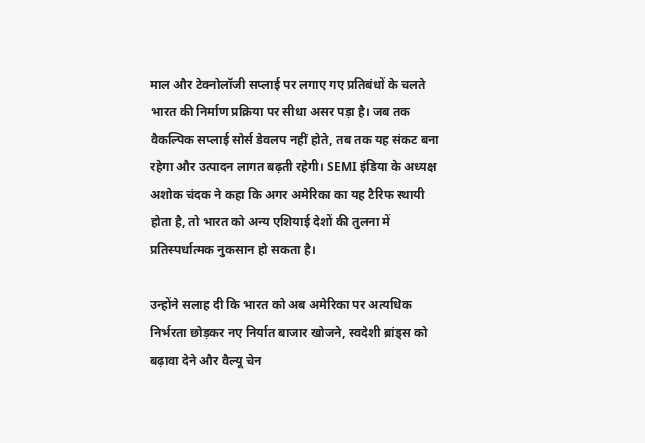माल और टेक्नोलॉजी सप्लाई पर लगाए गए प्रतिबंधों के चलते भारत की निर्माण प्रक्रिया पर सीधा असर पड़ा है। जब तक वैकल्पिक सप्लाई सोर्स डेवलप नहीं होते, तब तक यह संकट बना रहेगा और उत्पादन लागत बढ़ती रहेगी। SEMI इंडिया के अध्यक्ष अशोक चंदक ने कहा कि अगर अमेरिका का यह टैरिफ स्थायी होता है, तो भारत को अन्य एशियाई देशों की तुलना में प्रतिस्पर्धात्मक नुकसान हो सकता है।

उन्होंने सलाह दी कि भारत को अब अमेरिका पर अत्यधिक निर्भरता छोड़कर नए निर्यात बाजार खोजने, स्वदेशी ब्रांड्स को बढ़ावा देने और वैल्यू चेन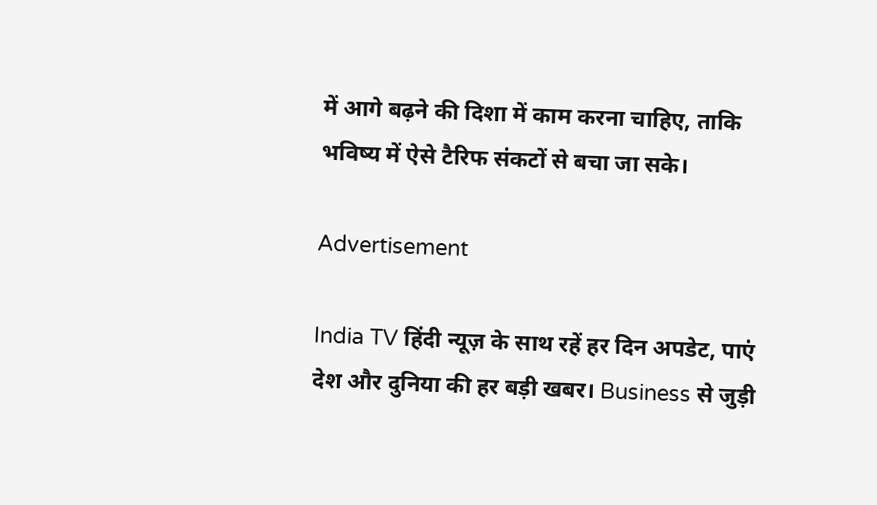में आगे बढ़ने की दिशा में काम करना चाहिए, ताकि भविष्य में ऐसे टैरिफ संकटों से बचा जा सके।

Advertisement

India TV हिंदी न्यूज़ के साथ रहें हर दिन अपडेट, पाएं देश और दुनिया की हर बड़ी खबर। Business से जुड़ी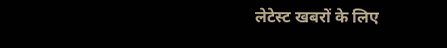लेटेस्ट खबरों के लिए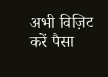अभी विज़िट करें पैसा